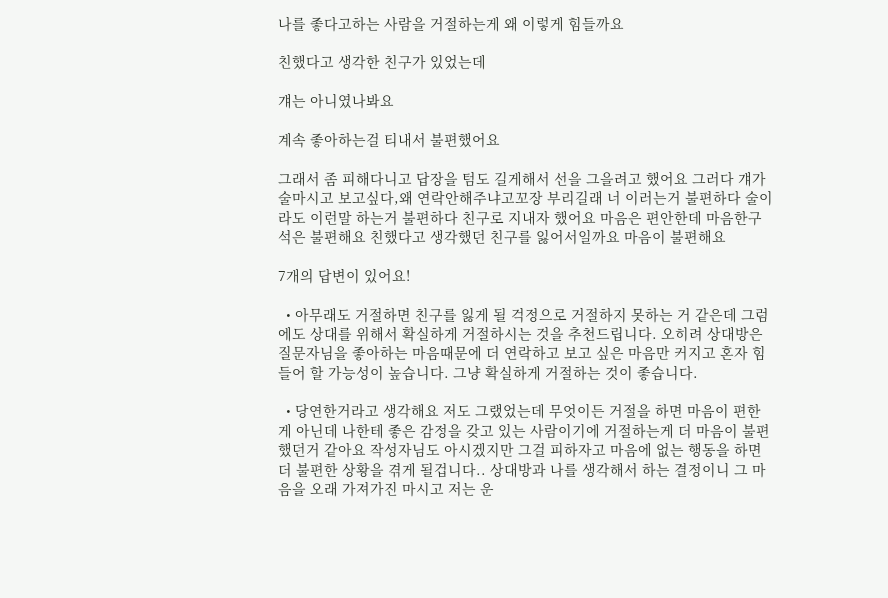나를 좋다고하는 사람을 거절하는게 왜 이렇게 힘들까요

친했다고 생각한 친구가 있었는데

걔는 아니였나봐요

계속 좋아하는걸 티내서 불편했어요

그래서 좀 피해다니고 답장을 텀도 길게해서 선을 그을려고 했어요 그러다 걔가 술마시고 보고싶다,왜 연락안해주냐고꼬장 부리길래 너 이러는거 불편하다 술이라도 이런말 하는거 불편하다 친구로 지내자 했어요 마음은 편안한데 마음한구석은 불편해요 친했다고 생각했던 친구를 잃어서일까요 마음이 불편해요

7개의 답변이 있어요!

  • 아무래도 거절하면 친구를 잃게 될 걱정으로 거절하지 못하는 거 같은데 그럼에도 상대를 위해서 확실하게 거절하시는 것을 추천드립니다. 오히려 상대방은 질문자님을 좋아하는 마음때문에 더 연락하고 보고 싶은 마음만 커지고 혼자 힘들어 할 가능성이 높습니다. 그냥 확실하게 거절하는 것이 좋습니다.

  • 당연한거라고 생각해요 저도 그랬었는데 무엇이든 거절을 하면 마음이 편한게 아닌데 나한테 좋은 감정을 갖고 있는 사람이기에 거절하는게 더 마음이 불편했던거 같아요 작성자님도 아시겠지만 그걸 피하자고 마음에 없는 행동을 하면 더 불편한 상황을 겪게 될겁니다.. 상대방과 나를 생각해서 하는 결정이니 그 마음을 오래 가져가진 마시고 저는 운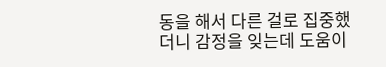동을 해서 다른 걸로 집중했더니 감정을 잊는데 도움이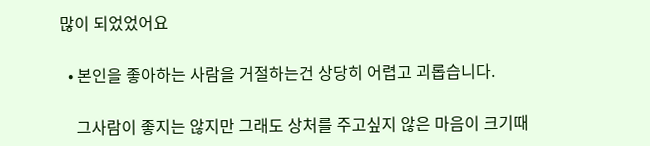많이 되었었어요

  • 본인을 좋아하는 사람을 거절하는건 상당히 어렵고 괴롭습니다.

    그사람이 좋지는 않지만 그래도 상처를 주고싶지 않은 마음이 크기때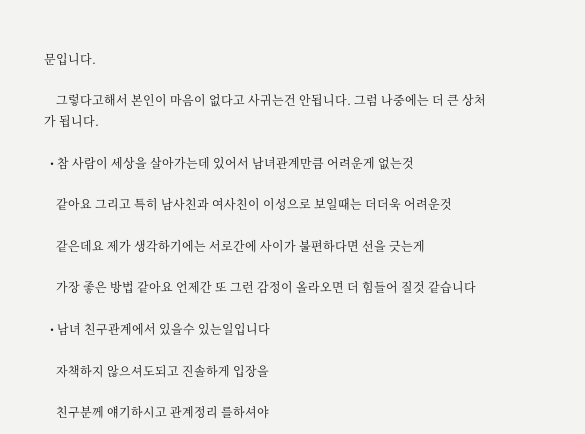문입니다.

    그렇다고해서 본인이 마음이 없다고 사귀는건 안됩니다. 그럼 나중에는 더 큰 상처가 됩니다.

  • 참 사람이 세상을 살아가는데 있어서 남녀관계만큼 어려운게 없는것

    같아요 그리고 특히 남사친과 여사친이 이성으로 보일때는 더더욱 어려운것

    같은데요 제가 생각하기에는 서로간에 사이가 불편하다면 선을 긋는게

    가장 좋은 방법 같아요 언제간 또 그런 감정이 올라오면 더 힘들어 질것 같습니다

  • 남녀 친구관계에서 있을수 있는일입니다

    자책하지 않으셔도되고 진솔하게 입장을

    친구분께 얘기하시고 관계정리 를하셔야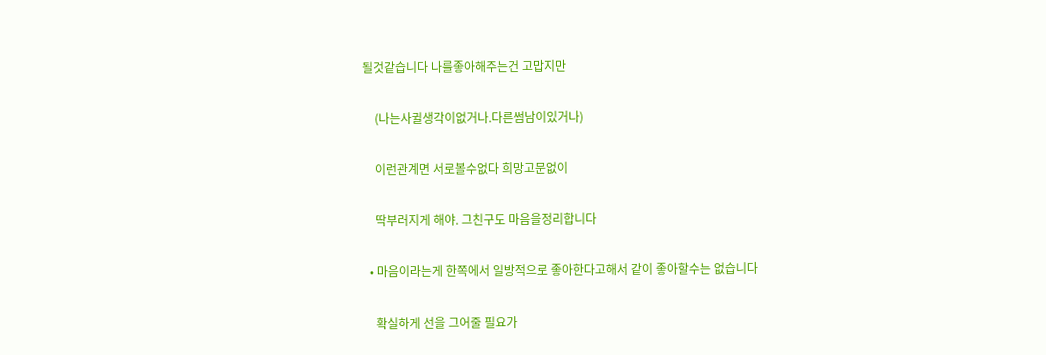될것같습니다 나를좋아해주는건 고맙지만

    (나는사귈생각이없거나.다른썸남이있거나)

    이런관계면 서로볼수없다 희망고문없이

    딱부러지게 해야. 그친구도 마음을정리합니다

  • 마음이라는게 한쪽에서 일방적으로 좋아한다고해서 같이 좋아할수는 없습니다

    확실하게 선을 그어줄 필요가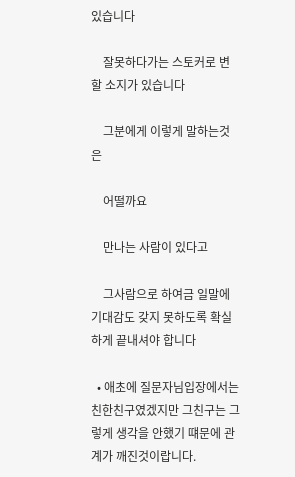있습니다

    잘못하다가는 스토커로 변할 소지가 있습니다

    그분에게 이렇게 말하는것은

    어떨까요

    만나는 사람이 있다고

    그사람으로 하여금 일말에 기대감도 갖지 못하도록 확실하게 끝내셔야 합니다

  • 애초에 질문자님입장에서는 친한친구였겠지만 그친구는 그렇게 생각을 안했기 떄문에 관계가 깨진것이랍니다.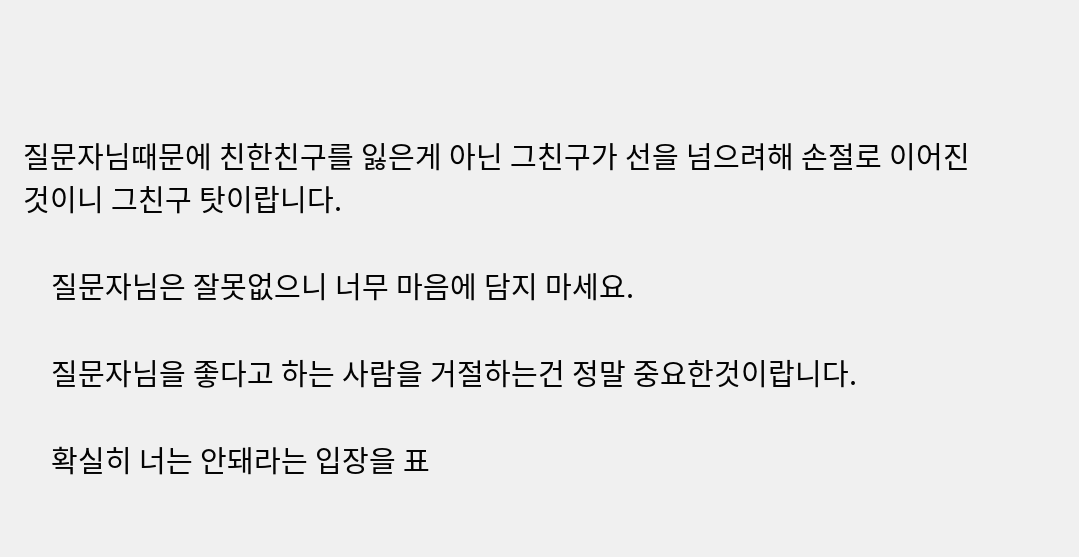질문자님때문에 친한친구를 잃은게 아닌 그친구가 선을 넘으려해 손절로 이어진것이니 그친구 탓이랍니다.

    질문자님은 잘못없으니 너무 마음에 담지 마세요.

    질문자님을 좋다고 하는 사람을 거절하는건 정말 중요한것이랍니다.

    확실히 너는 안돼라는 입장을 표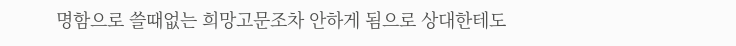명함으로 쓸때없는 희망고문조차 안하게 됨으로 상대한테도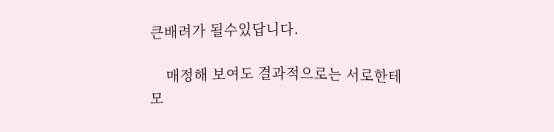큰배려가 될수있답니다.

    매정해 보여도 결과적으로는 서로한테 모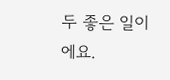두 좋은 일이에요.